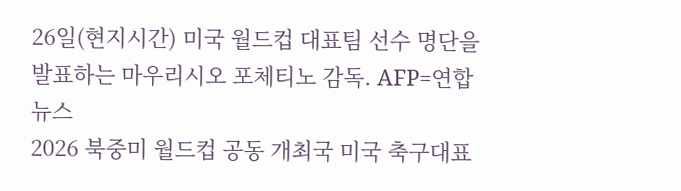26일(현지시간) 미국 월드컵 대표팀 선수 명단을 발표하는 마우리시오 포체티노 감독. AFP=연합뉴스
2026 북중미 월드컵 공동 개최국 미국 축구대표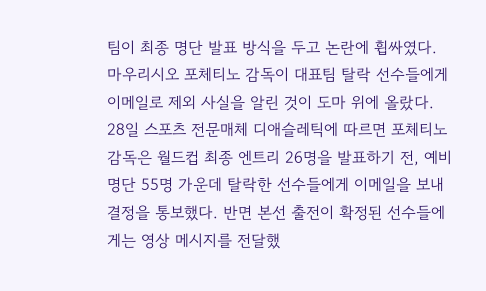팀이 최종 명단 발표 방식을 두고 논란에 휩싸였다. 마우리시오 포체티노 감독이 대표팀 탈락 선수들에게 이메일로 제외 사실을 알린 것이 도마 위에 올랐다.
28일 스포츠 전문매체 디애슬레틱에 따르면 포체티노 감독은 월드컵 최종 엔트리 26명을 발표하기 전, 예비 명단 55명 가운데 탈락한 선수들에게 이메일을 보내 결정을 통보했다. 반면 본선 출전이 확정된 선수들에게는 영상 메시지를 전달했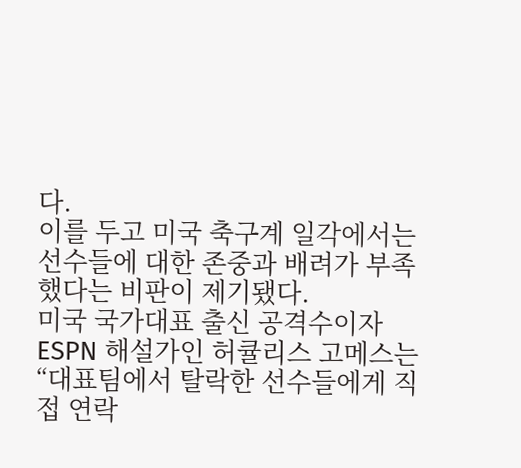다.
이를 두고 미국 축구계 일각에서는 선수들에 대한 존중과 배려가 부족했다는 비판이 제기됐다.
미국 국가대표 출신 공격수이자 ESPN 해설가인 허큘리스 고메스는 “대표팀에서 탈락한 선수들에게 직접 연락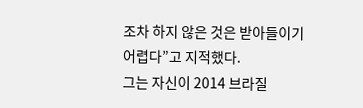조차 하지 않은 것은 받아들이기 어렵다”고 지적했다.
그는 자신이 2014 브라질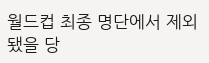월드컵 최종 명단에서 제외됐을 당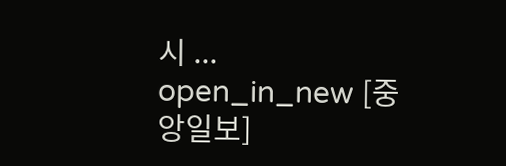시 ... open_in_new [중앙일보]